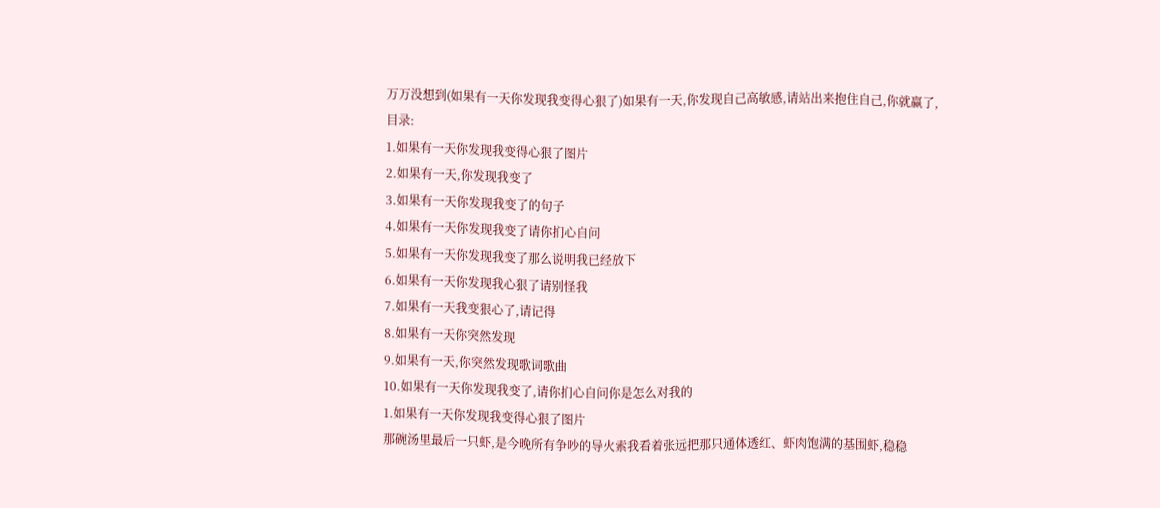万万没想到(如果有一天你发现我变得心狠了)如果有一天,你发现自己高敏感,请站出来抱住自己,你就赢了,
目录:
1.如果有一天你发现我变得心狠了图片
2.如果有一天,你发现我变了
3.如果有一天你发现我变了的句子
4.如果有一天你发现我变了请你扪心自问
5.如果有一天你发现我变了那么说明我已经放下
6.如果有一天你发现我心狠了请别怪我
7.如果有一天我变狠心了,请记得
8.如果有一天你突然发现
9.如果有一天,你突然发现歌词歌曲
10.如果有一天你发现我变了,请你扪心自问你是怎么对我的
1.如果有一天你发现我变得心狠了图片
那碗汤里最后一只虾,是今晚所有争吵的导火索我看着张远把那只通体透红、虾肉饱满的基围虾,稳稳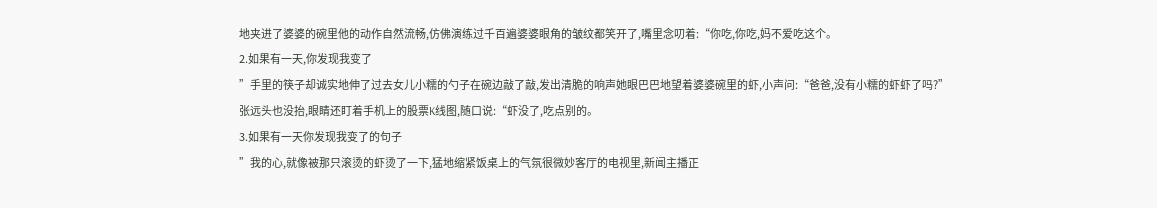地夹进了婆婆的碗里他的动作自然流畅,仿佛演练过千百遍婆婆眼角的皱纹都笑开了,嘴里念叨着:“你吃,你吃,妈不爱吃这个。
2.如果有一天,你发现我变了
”手里的筷子却诚实地伸了过去女儿小糯的勺子在碗边敲了敲,发出清脆的响声她眼巴巴地望着婆婆碗里的虾,小声问:“爸爸,没有小糯的虾虾了吗?”张远头也没抬,眼睛还盯着手机上的股票K线图,随口说:“虾没了,吃点别的。
3.如果有一天你发现我变了的句子
”我的心,就像被那只滚烫的虾烫了一下,猛地缩紧饭桌上的气氛很微妙客厅的电视里,新闻主播正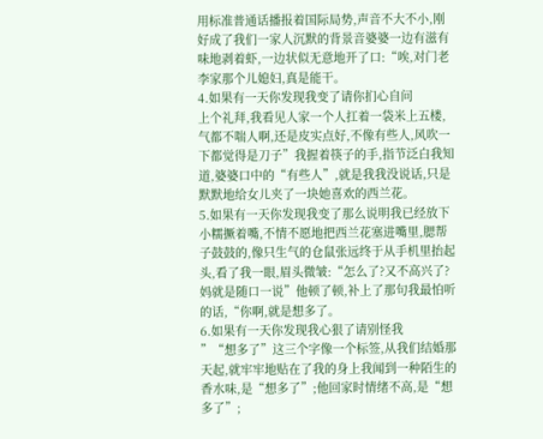用标准普通话播报着国际局势,声音不大不小,刚好成了我们一家人沉默的背景音婆婆一边有滋有味地剥着虾,一边状似无意地开了口:“唉,对门老李家那个儿媳妇,真是能干。
4.如果有一天你发现我变了请你扪心自问
上个礼拜,我看见人家一个人扛着一袋米上五楼,气都不喘人啊,还是皮实点好,不像有些人,风吹一下都觉得是刀子”我握着筷子的手,指节泛白我知道,婆婆口中的“有些人”,就是我我没说话,只是默默地给女儿夹了一块她喜欢的西兰花。
5.如果有一天你发现我变了那么说明我已经放下
小糯撅着嘴,不情不愿地把西兰花塞进嘴里,腮帮子鼓鼓的,像只生气的仓鼠张远终于从手机里抬起头,看了我一眼,眉头微皱:“怎么了?又不高兴了?妈就是随口一说”他顿了顿,补上了那句我最怕听的话,“你啊,就是想多了。
6.如果有一天你发现我心狠了请别怪我
”“想多了”这三个字像一个标签,从我们结婚那天起,就牢牢地贴在了我的身上我闻到一种陌生的香水味,是“想多了”;他回家时情绪不高,是“想多了”;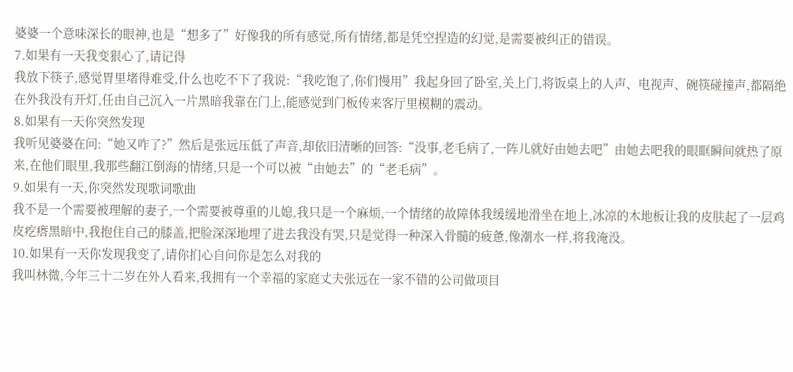婆婆一个意味深长的眼神,也是“想多了”好像我的所有感觉,所有情绪,都是凭空捏造的幻觉,是需要被纠正的错误。
7.如果有一天我变狠心了,请记得
我放下筷子,感觉胃里堵得难受,什么也吃不下了我说:“我吃饱了,你们慢用”我起身回了卧室,关上门,将饭桌上的人声、电视声、碗筷碰撞声,都隔绝在外我没有开灯,任由自己沉入一片黑暗我靠在门上,能感觉到门板传来客厅里模糊的震动。
8.如果有一天你突然发现
我听见婆婆在问:“她又咋了?”然后是张远压低了声音,却依旧清晰的回答:“没事,老毛病了,一阵儿就好由她去吧”由她去吧我的眼眶瞬间就热了原来,在他们眼里,我那些翻江倒海的情绪,只是一个可以被“由她去”的“老毛病”。
9.如果有一天,你突然发现歌词歌曲
我不是一个需要被理解的妻子,一个需要被尊重的儿媳,我只是一个麻烦,一个情绪的故障体我缓缓地滑坐在地上,冰凉的木地板让我的皮肤起了一层鸡皮疙瘩黑暗中,我抱住自己的膝盖,把脸深深地埋了进去我没有哭,只是觉得一种深入骨髓的疲惫,像潮水一样,将我淹没。
10.如果有一天你发现我变了,请你扪心自问你是怎么对我的
我叫林微,今年三十二岁在外人看来,我拥有一个幸福的家庭丈夫张远在一家不错的公司做项目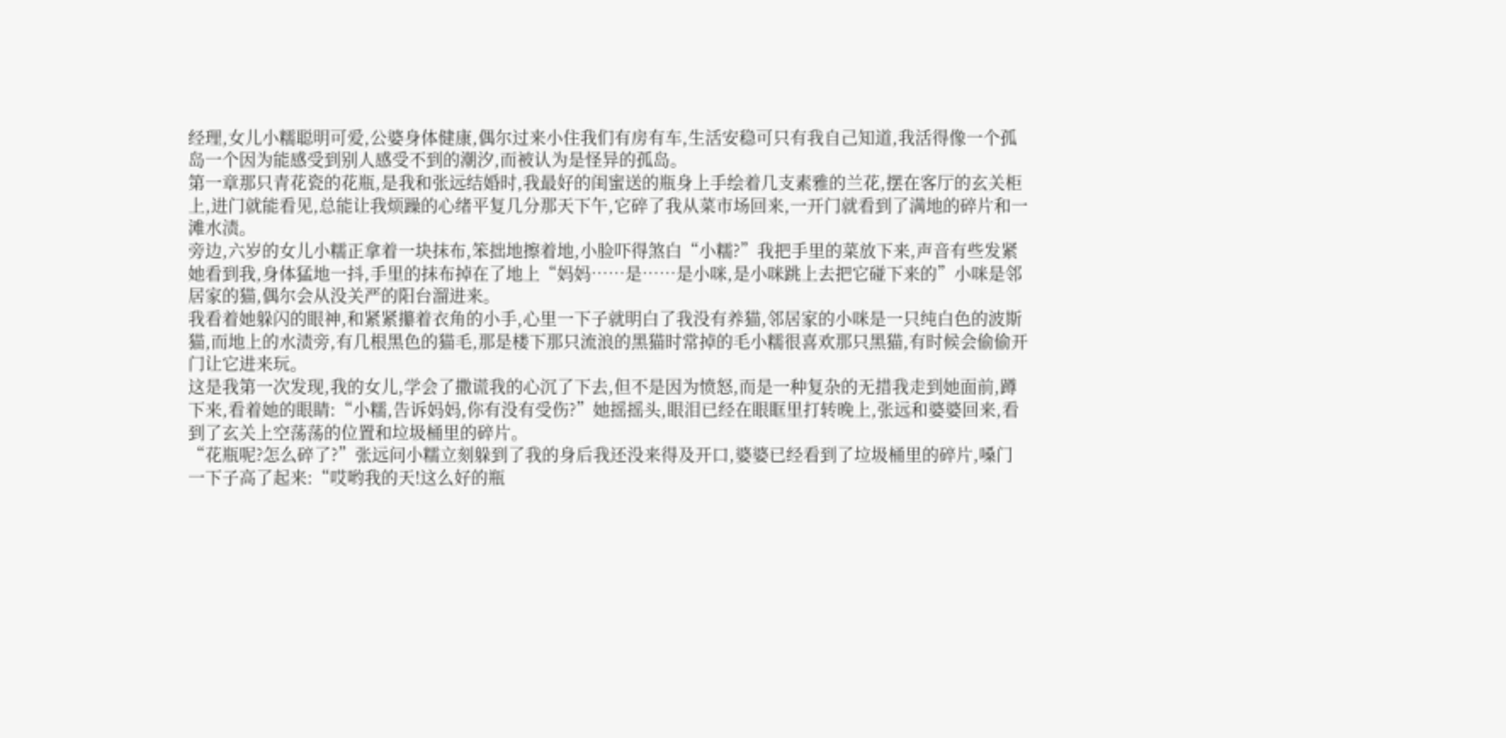经理,女儿小糯聪明可爱,公婆身体健康,偶尔过来小住我们有房有车,生活安稳可只有我自己知道,我活得像一个孤岛一个因为能感受到别人感受不到的潮汐,而被认为是怪异的孤岛。
第一章那只青花瓷的花瓶,是我和张远结婚时,我最好的闺蜜送的瓶身上手绘着几支素雅的兰花,摆在客厅的玄关柜上,进门就能看见,总能让我烦躁的心绪平复几分那天下午,它碎了我从菜市场回来,一开门就看到了满地的碎片和一滩水渍。
旁边,六岁的女儿小糯正拿着一块抹布,笨拙地擦着地,小脸吓得煞白“小糯?”我把手里的菜放下来,声音有些发紧她看到我,身体猛地一抖,手里的抹布掉在了地上“妈妈……是……是小咪,是小咪跳上去把它碰下来的”小咪是邻居家的猫,偶尔会从没关严的阳台溜进来。
我看着她躲闪的眼神,和紧紧攥着衣角的小手,心里一下子就明白了我没有养猫,邻居家的小咪是一只纯白色的波斯猫,而地上的水渍旁,有几根黑色的猫毛,那是楼下那只流浪的黑猫时常掉的毛小糯很喜欢那只黑猫,有时候会偷偷开门让它进来玩。
这是我第一次发现,我的女儿,学会了撒谎我的心沉了下去,但不是因为愤怒,而是一种复杂的无措我走到她面前,蹲下来,看着她的眼睛:“小糯,告诉妈妈,你有没有受伤?”她摇摇头,眼泪已经在眼眶里打转晚上,张远和婆婆回来,看到了玄关上空荡荡的位置和垃圾桶里的碎片。
“花瓶呢?怎么碎了?”张远问小糯立刻躲到了我的身后我还没来得及开口,婆婆已经看到了垃圾桶里的碎片,嗓门一下子高了起来:“哎哟我的天!这么好的瓶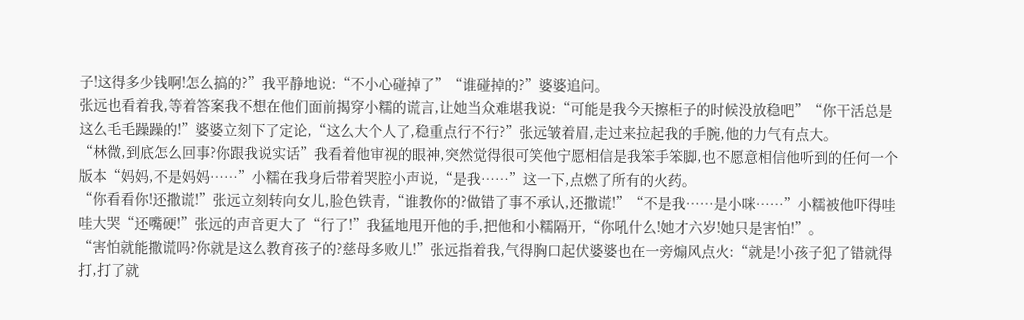子!这得多少钱啊!怎么搞的?”我平静地说:“不小心碰掉了”“谁碰掉的?”婆婆追问。
张远也看着我,等着答案我不想在他们面前揭穿小糯的谎言,让她当众难堪我说:“可能是我今天擦柜子的时候没放稳吧”“你干活总是这么毛毛躁躁的!”婆婆立刻下了定论,“这么大个人了,稳重点行不行?”张远皱着眉,走过来拉起我的手腕,他的力气有点大。
“林微,到底怎么回事?你跟我说实话”我看着他审视的眼神,突然觉得很可笑他宁愿相信是我笨手笨脚,也不愿意相信他听到的任何一个版本“妈妈,不是妈妈……”小糯在我身后带着哭腔小声说,“是我……”这一下,点燃了所有的火药。
“你看看你!还撒谎!”张远立刻转向女儿,脸色铁青,“谁教你的?做错了事不承认,还撒谎!”“不是我……是小咪……”小糯被他吓得哇哇大哭“还嘴硬!”张远的声音更大了“行了!”我猛地甩开他的手,把他和小糯隔开,“你吼什么!她才六岁!她只是害怕!”。
“害怕就能撒谎吗?你就是这么教育孩子的?慈母多败儿!”张远指着我,气得胸口起伏婆婆也在一旁煽风点火:“就是!小孩子犯了错就得打,打了就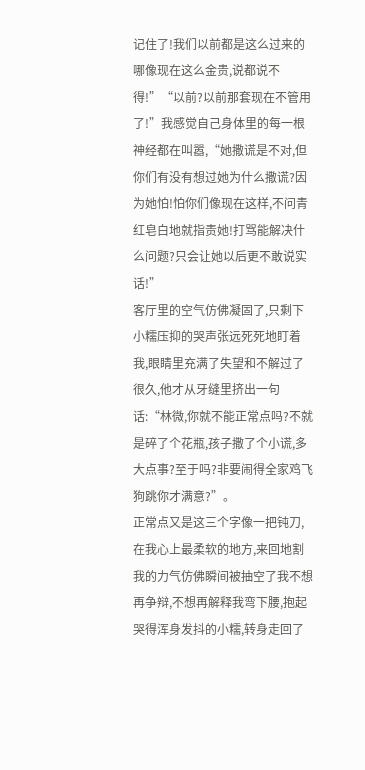记住了!我们以前都是这么过来的哪像现在这么金贵,说都说不得!”“以前?以前那套现在不管用了!”我感觉自己身体里的每一根神经都在叫嚣,“她撒谎是不对,但你们有没有想过她为什么撒谎?因为她怕!怕你们像现在这样,不问青红皂白地就指责她!打骂能解决什么问题?只会让她以后更不敢说实话!”
客厅里的空气仿佛凝固了,只剩下小糯压抑的哭声张远死死地盯着我,眼睛里充满了失望和不解过了很久,他才从牙缝里挤出一句话:“林微,你就不能正常点吗?不就是碎了个花瓶,孩子撒了个小谎,多大点事?至于吗?非要闹得全家鸡飞狗跳你才满意?”。
正常点又是这三个字像一把钝刀,在我心上最柔软的地方,来回地割我的力气仿佛瞬间被抽空了我不想再争辩,不想再解释我弯下腰,抱起哭得浑身发抖的小糯,转身走回了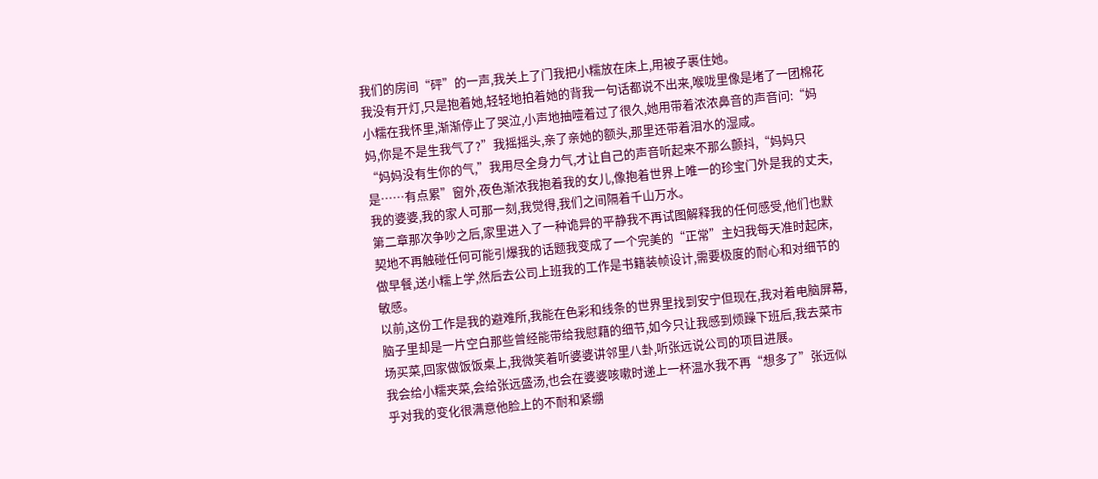我们的房间“砰”的一声,我关上了门我把小糯放在床上,用被子裹住她。
我没有开灯,只是抱着她,轻轻地拍着她的背我一句话都说不出来,喉咙里像是堵了一团棉花小糯在我怀里,渐渐停止了哭泣,小声地抽噎着过了很久,她用带着浓浓鼻音的声音问:“妈妈,你是不是生我气了?”我摇摇头,亲了亲她的额头,那里还带着泪水的湿咸。
“妈妈没有生你的气,”我用尽全身力气,才让自己的声音听起来不那么颤抖,“妈妈只是……有点累”窗外,夜色渐浓我抱着我的女儿,像抱着世界上唯一的珍宝门外是我的丈夫,我的婆婆,我的家人可那一刻,我觉得,我们之间隔着千山万水。
第二章那次争吵之后,家里进入了一种诡异的平静我不再试图解释我的任何感受,他们也默契地不再触碰任何可能引爆我的话题我变成了一个完美的“正常”主妇我每天准时起床,做早餐,送小糯上学,然后去公司上班我的工作是书籍装帧设计,需要极度的耐心和对细节的敏感。
以前,这份工作是我的避难所,我能在色彩和线条的世界里找到安宁但现在,我对着电脑屏幕,脑子里却是一片空白那些曾经能带给我慰藉的细节,如今只让我感到烦躁下班后,我去菜市场买菜,回家做饭饭桌上,我微笑着听婆婆讲邻里八卦,听张远说公司的项目进展。
我会给小糯夹菜,会给张远盛汤,也会在婆婆咳嗽时递上一杯温水我不再“想多了”张远似乎对我的变化很满意他脸上的不耐和紧绷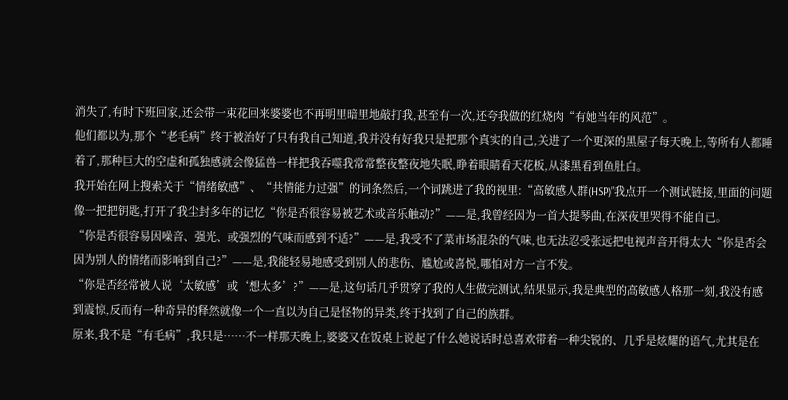消失了,有时下班回家,还会带一束花回来婆婆也不再明里暗里地敲打我,甚至有一次,还夸我做的红烧肉“有她当年的风范”。
他们都以为,那个“老毛病”终于被治好了只有我自己知道,我并没有好我只是把那个真实的自己,关进了一个更深的黑屋子每天晚上,等所有人都睡着了,那种巨大的空虚和孤独感就会像猛兽一样把我吞噬我常常整夜整夜地失眠,睁着眼睛看天花板,从漆黑看到鱼肚白。
我开始在网上搜索关于“情绪敏感”、“共情能力过强”的词条然后,一个词跳进了我的视里:“高敏感人群(HSP)”我点开一个测试链接,里面的问题像一把把钥匙,打开了我尘封多年的记忆“你是否很容易被艺术或音乐触动?”——是,我曾经因为一首大提琴曲,在深夜里哭得不能自已。
“你是否很容易因噪音、强光、或强烈的气味而感到不适?”——是,我受不了菜市场混杂的气味,也无法忍受张远把电视声音开得太大“你是否会因为别人的情绪而影响到自己?”——是,我能轻易地感受到别人的悲伤、尴尬或喜悦,哪怕对方一言不发。
“你是否经常被人说‘太敏感’或‘想太多’?”——是,这句话几乎贯穿了我的人生做完测试,结果显示,我是典型的高敏感人格那一刻,我没有感到震惊,反而有一种奇异的释然就像一个一直以为自己是怪物的异类,终于找到了自己的族群。
原来,我不是“有毛病”,我只是……不一样那天晚上,婆婆又在饭桌上说起了什么她说话时总喜欢带着一种尖锐的、几乎是炫耀的语气,尤其是在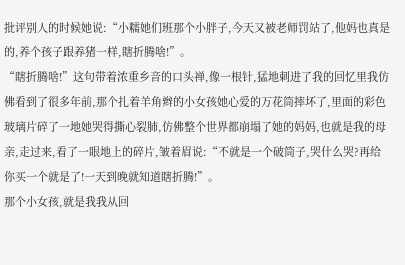批评别人的时候她说:“小糯她们班那个小胖子,今天又被老师罚站了,他妈也真是的,养个孩子跟养猪一样,瞎折腾啥!”。
“瞎折腾啥!”这句带着浓重乡音的口头禅,像一根针,猛地刺进了我的回忆里我仿佛看到了很多年前,那个扎着羊角辫的小女孩她心爱的万花筒摔坏了,里面的彩色玻璃片碎了一地她哭得撕心裂肺,仿佛整个世界都崩塌了她的妈妈,也就是我的母亲,走过来,看了一眼地上的碎片,皱着眉说:“不就是一个破筒子,哭什么哭?再给你买一个就是了!一天到晚就知道瞎折腾!”。
那个小女孩,就是我我从回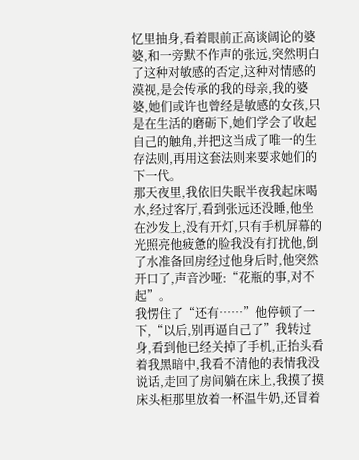忆里抽身,看着眼前正高谈阔论的婆婆,和一旁默不作声的张远,突然明白了这种对敏感的否定,这种对情感的漠视,是会传承的我的母亲,我的婆婆,她们或许也曾经是敏感的女孩,只是在生活的磨砺下,她们学会了收起自己的触角,并把这当成了唯一的生存法则,再用这套法则来要求她们的下一代。
那天夜里,我依旧失眠半夜我起床喝水,经过客厅,看到张远还没睡,他坐在沙发上,没有开灯,只有手机屏幕的光照亮他疲惫的脸我没有打扰他,倒了水准备回房经过他身后时,他突然开口了,声音沙哑:“花瓶的事,对不起”。
我愣住了“还有……”他停顿了一下,“以后,别再逼自己了”我转过身,看到他已经关掉了手机,正抬头看着我黑暗中,我看不清他的表情我没说话,走回了房间躺在床上,我摸了摸床头柜那里放着一杯温牛奶,还冒着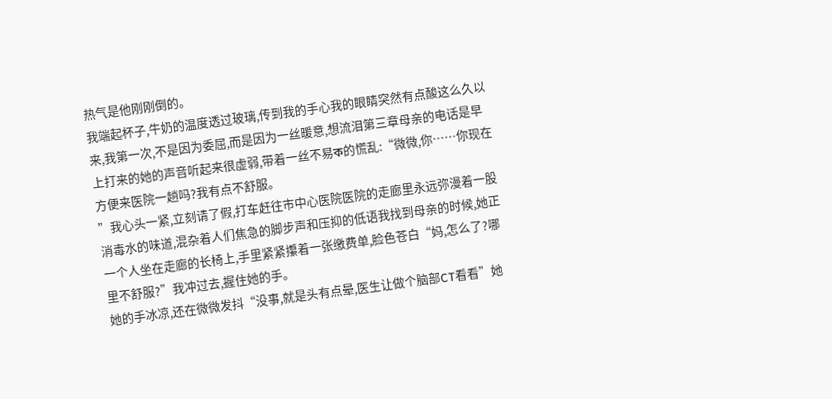热气是他刚刚倒的。
我端起杯子,牛奶的温度透过玻璃,传到我的手心我的眼睛突然有点酸这么久以来,我第一次,不是因为委屈,而是因为一丝暖意,想流泪第三章母亲的电话是早上打来的她的声音听起来很虚弱,带着一丝不易ক的慌乱:“微微,你……你现在方便来医院一趟吗?我有点不舒服。
”我心头一紧,立刻请了假,打车赶往市中心医院医院的走廊里永远弥漫着一股消毒水的味道,混杂着人们焦急的脚步声和压抑的低语我找到母亲的时候,她正一个人坐在走廊的长椅上,手里紧紧攥着一张缴费单,脸色苍白“妈,怎么了?哪里不舒服?”我冲过去,握住她的手。
她的手冰凉,还在微微发抖“没事,就是头有点晕,医生让做个脑部CT看看”她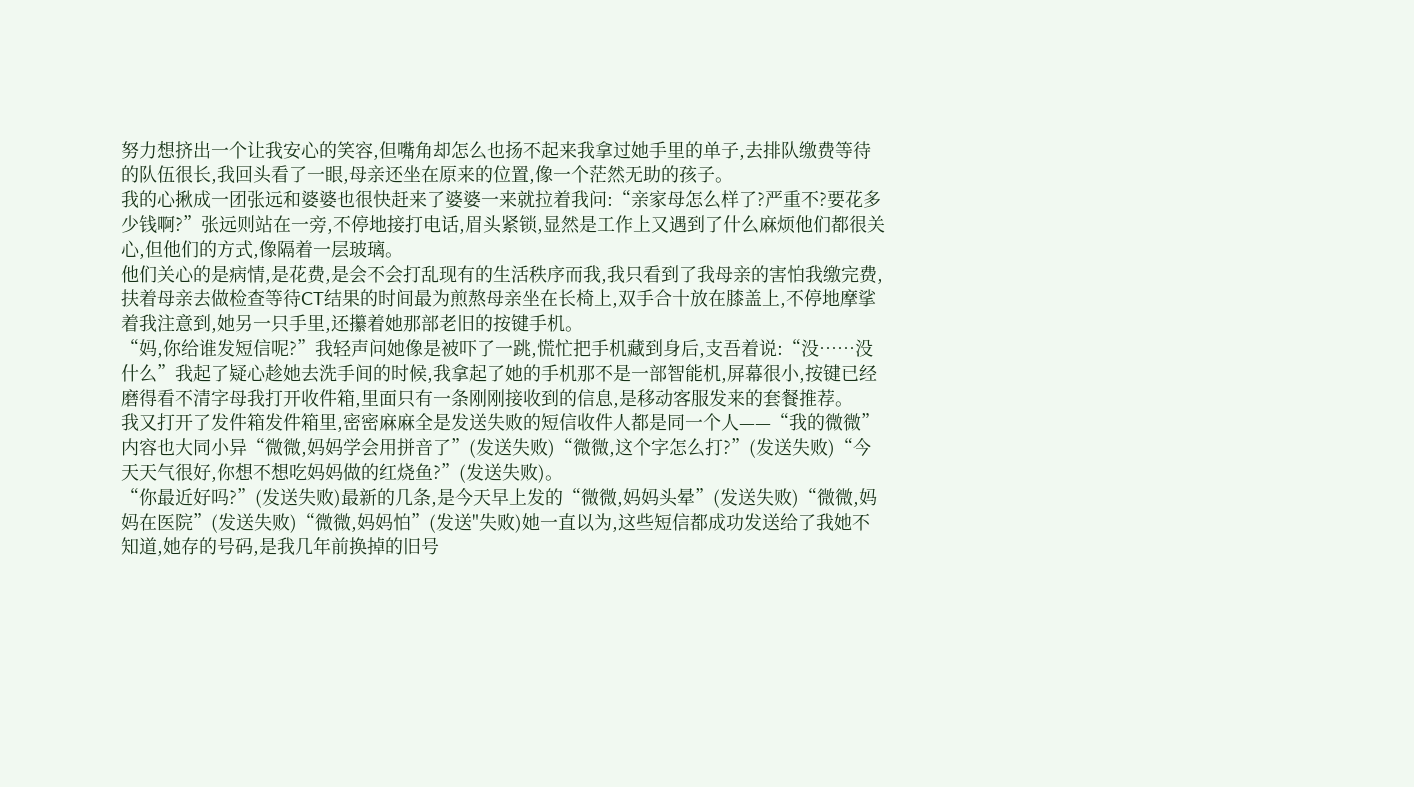努力想挤出一个让我安心的笑容,但嘴角却怎么也扬不起来我拿过她手里的单子,去排队缴费等待的队伍很长,我回头看了一眼,母亲还坐在原来的位置,像一个茫然无助的孩子。
我的心揪成一团张远和婆婆也很快赶来了婆婆一来就拉着我问:“亲家母怎么样了?严重不?要花多少钱啊?”张远则站在一旁,不停地接打电话,眉头紧锁,显然是工作上又遇到了什么麻烦他们都很关心,但他们的方式,像隔着一层玻璃。
他们关心的是病情,是花费,是会不会打乱现有的生活秩序而我,我只看到了我母亲的害怕我缴完费,扶着母亲去做检查等待CT结果的时间最为煎熬母亲坐在长椅上,双手合十放在膝盖上,不停地摩挲着我注意到,她另一只手里,还攥着她那部老旧的按键手机。
“妈,你给谁发短信呢?”我轻声问她像是被吓了一跳,慌忙把手机藏到身后,支吾着说:“没……没什么”我起了疑心趁她去洗手间的时候,我拿起了她的手机那不是一部智能机,屏幕很小,按键已经磨得看不清字母我打开收件箱,里面只有一条刚刚接收到的信息,是移动客服发来的套餐推荐。
我又打开了发件箱发件箱里,密密麻麻全是发送失败的短信收件人都是同一个人——“我的微微”内容也大同小异“微微,妈妈学会用拼音了”(发送失败)“微微,这个字怎么打?”(发送失败)“今天天气很好,你想不想吃妈妈做的红烧鱼?”(发送失败)。
“你最近好吗?”(发送失败)最新的几条,是今天早上发的“微微,妈妈头晕”(发送失败)“微微,妈妈在医院”(发送失败)“微微,妈妈怕”(发送"失败)她一直以为,这些短信都成功发送给了我她不知道,她存的号码,是我几年前换掉的旧号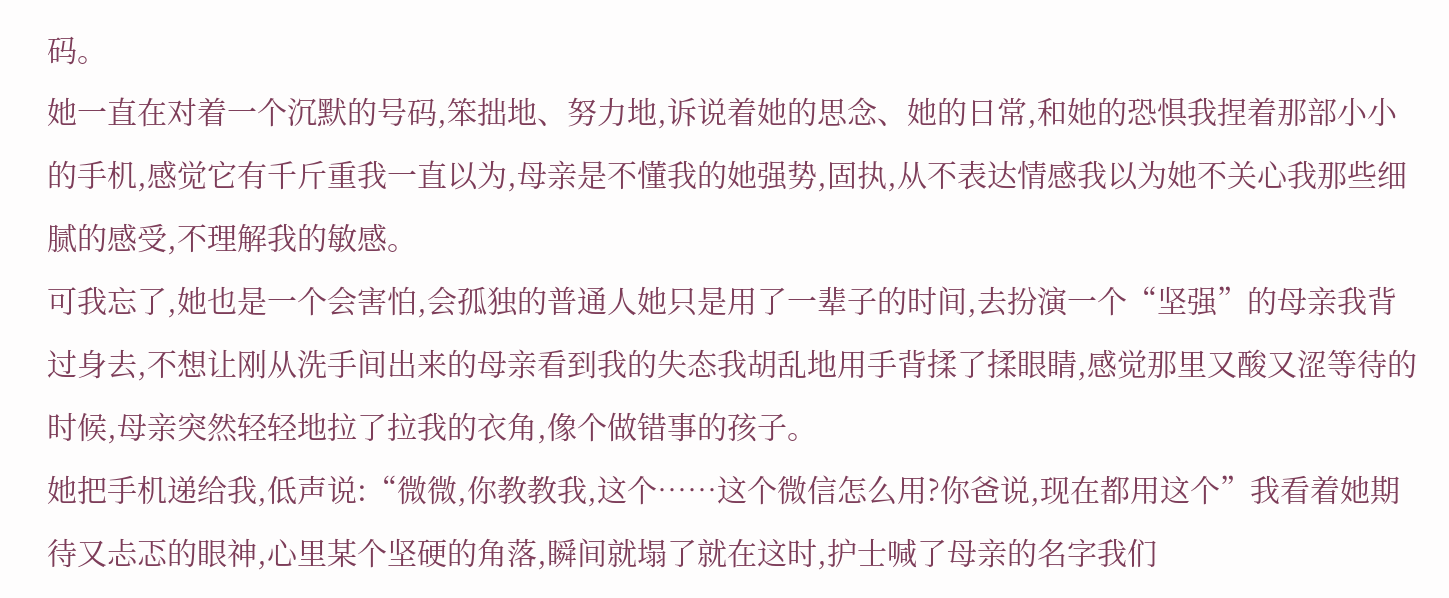码。
她一直在对着一个沉默的号码,笨拙地、努力地,诉说着她的思念、她的日常,和她的恐惧我捏着那部小小的手机,感觉它有千斤重我一直以为,母亲是不懂我的她强势,固执,从不表达情感我以为她不关心我那些细腻的感受,不理解我的敏感。
可我忘了,她也是一个会害怕,会孤独的普通人她只是用了一辈子的时间,去扮演一个“坚强”的母亲我背过身去,不想让刚从洗手间出来的母亲看到我的失态我胡乱地用手背揉了揉眼睛,感觉那里又酸又涩等待的时候,母亲突然轻轻地拉了拉我的衣角,像个做错事的孩子。
她把手机递给我,低声说:“微微,你教教我,这个……这个微信怎么用?你爸说,现在都用这个”我看着她期待又忐忑的眼神,心里某个坚硬的角落,瞬间就塌了就在这时,护士喊了母亲的名字我们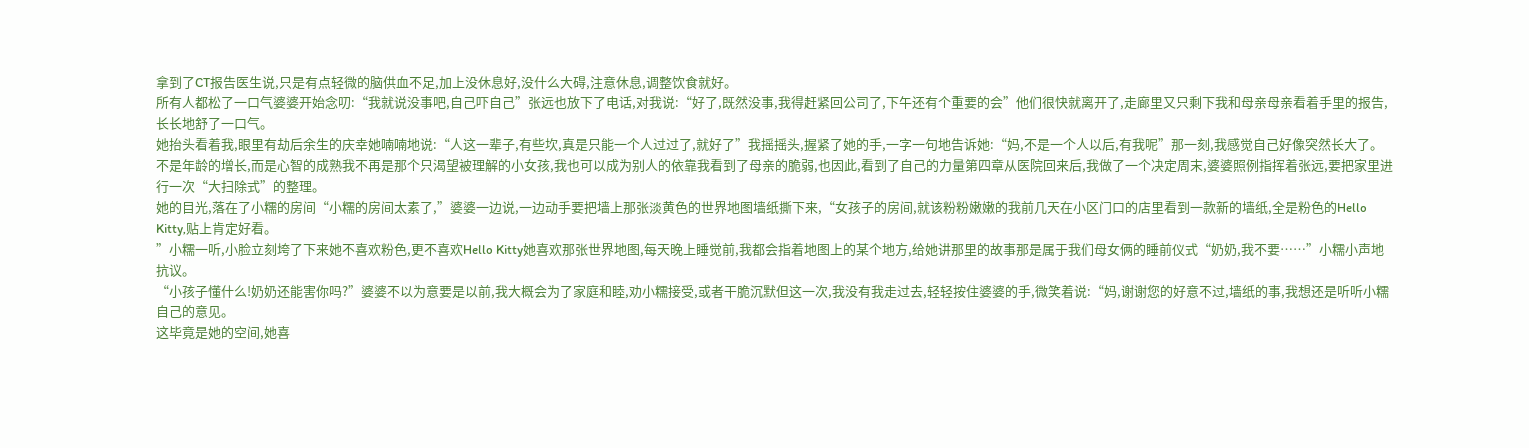拿到了CT报告医生说,只是有点轻微的脑供血不足,加上没休息好,没什么大碍,注意休息,调整饮食就好。
所有人都松了一口气婆婆开始念叨:“我就说没事吧,自己吓自己”张远也放下了电话,对我说:“好了,既然没事,我得赶紧回公司了,下午还有个重要的会”他们很快就离开了,走廊里又只剩下我和母亲母亲看着手里的报告,长长地舒了一口气。
她抬头看着我,眼里有劫后余生的庆幸她喃喃地说:“人这一辈子,有些坎,真是只能一个人过过了,就好了”我摇摇头,握紧了她的手,一字一句地告诉她:“妈,不是一个人以后,有我呢”那一刻,我感觉自己好像突然长大了。
不是年龄的增长,而是心智的成熟我不再是那个只渴望被理解的小女孩,我也可以成为别人的依靠我看到了母亲的脆弱,也因此,看到了自己的力量第四章从医院回来后,我做了一个决定周末,婆婆照例指挥着张远,要把家里进行一次“大扫除式”的整理。
她的目光,落在了小糯的房间“小糯的房间太素了,”婆婆一边说,一边动手要把墙上那张淡黄色的世界地图墙纸撕下来,“女孩子的房间,就该粉粉嫩嫩的我前几天在小区门口的店里看到一款新的墙纸,全是粉色的Hello Kitty,贴上肯定好看。
”小糯一听,小脸立刻垮了下来她不喜欢粉色,更不喜欢Hello Kitty她喜欢那张世界地图,每天晚上睡觉前,我都会指着地图上的某个地方,给她讲那里的故事那是属于我们母女俩的睡前仪式“奶奶,我不要……”小糯小声地抗议。
“小孩子懂什么!奶奶还能害你吗?”婆婆不以为意要是以前,我大概会为了家庭和睦,劝小糯接受,或者干脆沉默但这一次,我没有我走过去,轻轻按住婆婆的手,微笑着说:“妈,谢谢您的好意不过,墙纸的事,我想还是听听小糯自己的意见。
这毕竟是她的空间,她喜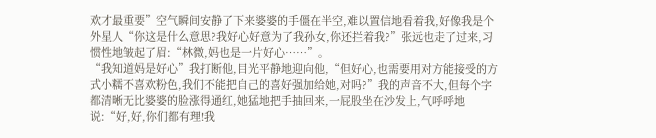欢才最重要”空气瞬间安静了下来婆婆的手僵在半空,难以置信地看着我,好像我是个外星人“你这是什么意思?我好心好意为了我孙女,你还拦着我?”张远也走了过来,习惯性地皱起了眉:“林微,妈也是一片好心……”。
“我知道妈是好心”我打断他,目光平静地迎向他,“但好心,也需要用对方能接受的方式小糯不喜欢粉色,我们不能把自己的喜好强加给她,对吗?”我的声音不大,但每个字都清晰无比婆婆的脸涨得通红,她猛地把手抽回来,一屁股坐在沙发上,气呼呼地说:“好,好,你们都有理!我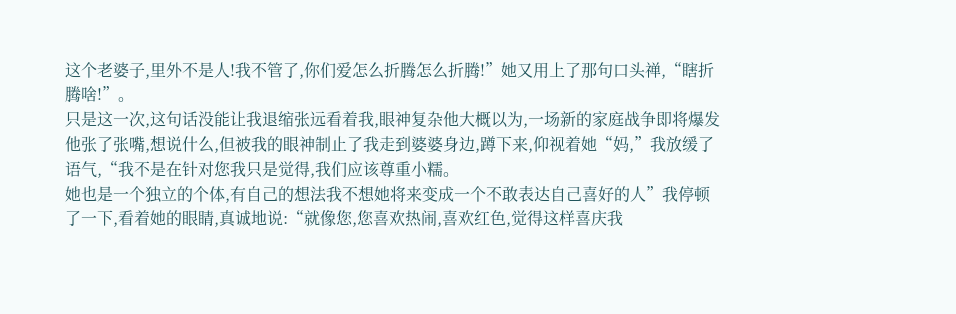这个老婆子,里外不是人!我不管了,你们爱怎么折腾怎么折腾!”她又用上了那句口头禅,“瞎折腾啥!”。
只是这一次,这句话没能让我退缩张远看着我,眼神复杂他大概以为,一场新的家庭战争即将爆发他张了张嘴,想说什么,但被我的眼神制止了我走到婆婆身边,蹲下来,仰视着她“妈,”我放缓了语气,“我不是在针对您我只是觉得,我们应该尊重小糯。
她也是一个独立的个体,有自己的想法我不想她将来变成一个不敢表达自己喜好的人”我停顿了一下,看着她的眼睛,真诚地说:“就像您,您喜欢热闹,喜欢红色,觉得这样喜庆我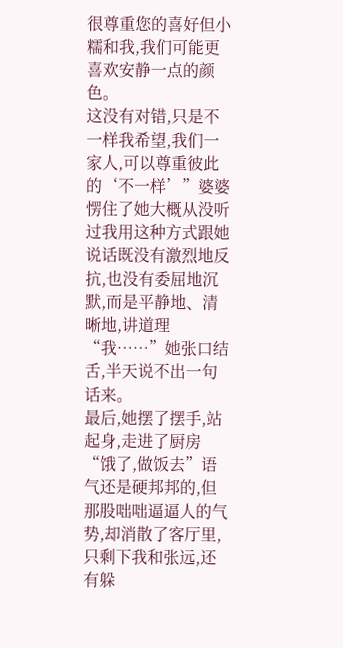很尊重您的喜好但小糯和我,我们可能更喜欢安静一点的颜色。
这没有对错,只是不一样我希望,我们一家人,可以尊重彼此的‘不一样’”婆婆愣住了她大概从没听过我用这种方式跟她说话既没有激烈地反抗,也没有委屈地沉默,而是平静地、清晰地,讲道理“我……”她张口结舌,半天说不出一句话来。
最后,她摆了摆手,站起身,走进了厨房“饿了,做饭去”语气还是硬邦邦的,但那股咄咄逼逼人的气势,却消散了客厅里,只剩下我和张远,还有躲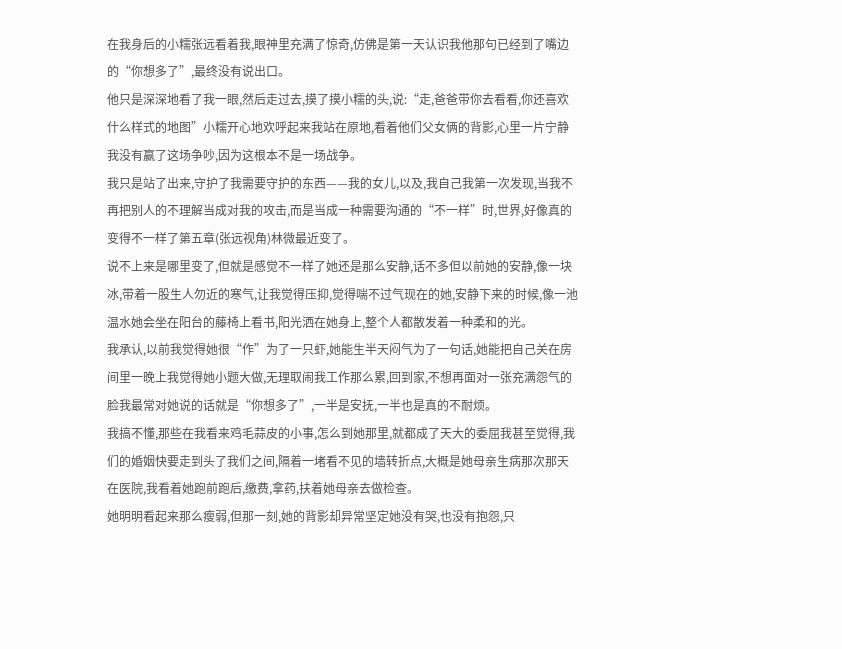在我身后的小糯张远看着我,眼神里充满了惊奇,仿佛是第一天认识我他那句已经到了嘴边的“你想多了”,最终没有说出口。
他只是深深地看了我一眼,然后走过去,摸了摸小糯的头,说:“走,爸爸带你去看看,你还喜欢什么样式的地图”小糯开心地欢呼起来我站在原地,看着他们父女俩的背影,心里一片宁静我没有赢了这场争吵,因为这根本不是一场战争。
我只是站了出来,守护了我需要守护的东西——我的女儿,以及,我自己我第一次发现,当我不再把别人的不理解当成对我的攻击,而是当成一种需要沟通的“不一样”时,世界,好像真的变得不一样了第五章(张远视角)林微最近变了。
说不上来是哪里变了,但就是感觉不一样了她还是那么安静,话不多但以前她的安静,像一块冰,带着一股生人勿近的寒气,让我觉得压抑,觉得喘不过气现在的她,安静下来的时候,像一池温水她会坐在阳台的藤椅上看书,阳光洒在她身上,整个人都散发着一种柔和的光。
我承认,以前我觉得她很“作”为了一只虾,她能生半天闷气为了一句话,她能把自己关在房间里一晚上我觉得她小题大做,无理取闹我工作那么累,回到家,不想再面对一张充满怨气的脸我最常对她说的话就是“你想多了”,一半是安抚,一半也是真的不耐烦。
我搞不懂,那些在我看来鸡毛蒜皮的小事,怎么到她那里,就都成了天大的委屈我甚至觉得,我们的婚姻快要走到头了我们之间,隔着一堵看不见的墙转折点,大概是她母亲生病那次那天在医院,我看着她跑前跑后,缴费,拿药,扶着她母亲去做检查。
她明明看起来那么瘦弱,但那一刻,她的背影却异常坚定她没有哭,也没有抱怨,只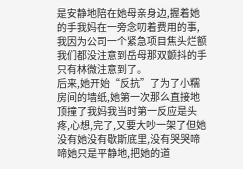是安静地陪在她母亲身边,握着她的手我妈在一旁念叨着费用的事,我因为公司一个紧急项目焦头烂额我们都没注意到岳母那双颤抖的手只有林微注意到了。
后来,她开始“反抗”了为了小糯房间的墙纸,她第一次那么直接地顶撞了我妈我当时第一反应是头疼,心想,完了,又要大吵一架了但她没有她没有歇斯底里,没有哭哭啼啼她只是平静地,把她的道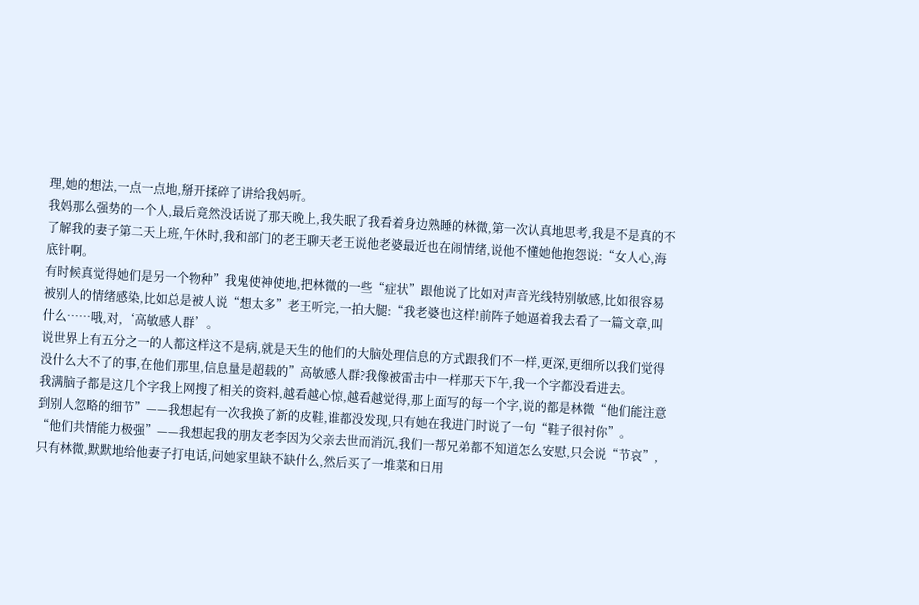理,她的想法,一点一点地,掰开揉碎了讲给我妈听。
我妈那么强势的一个人,最后竟然没话说了那天晚上,我失眠了我看着身边熟睡的林微,第一次认真地思考,我是不是真的不了解我的妻子第二天上班,午休时,我和部门的老王聊天老王说他老婆最近也在闹情绪,说他不懂她他抱怨说:“女人心,海底针啊。
有时候真觉得她们是另一个物种”我鬼使神使地,把林微的一些“症状”跟他说了比如对声音光线特别敏感,比如很容易被别人的情绪感染,比如总是被人说“想太多”老王听完,一拍大腿:“我老婆也这样!前阵子她逼着我去看了一篇文章,叫什么……哦,对,‘高敏感人群’。
说世界上有五分之一的人都这样这不是病,就是天生的他们的大脑处理信息的方式跟我们不一样,更深,更细所以我们觉得没什么大不了的事,在他们那里,信息量是超载的”高敏感人群?我像被雷击中一样那天下午,我一个字都没看进去。
我满脑子都是这几个字我上网搜了相关的资料,越看越心惊,越看越觉得,那上面写的每一个字,说的都是林微“他们能注意到别人忽略的细节”——我想起有一次我换了新的皮鞋,谁都没发现,只有她在我进门时说了一句“鞋子很衬你”。
“他们共情能力极强”——我想起我的朋友老李因为父亲去世而消沉,我们一帮兄弟都不知道怎么安慰,只会说“节哀”,只有林微,默默地给他妻子打电话,问她家里缺不缺什么,然后买了一堆菜和日用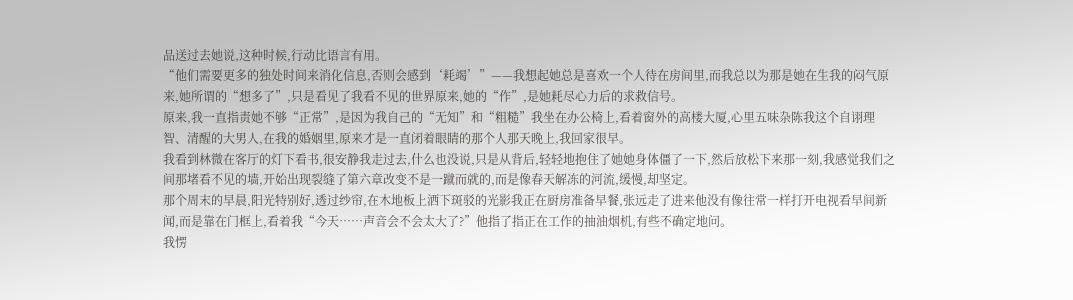品送过去她说,这种时候,行动比语言有用。
“他们需要更多的独处时间来消化信息,否则会感到‘耗竭’”——我想起她总是喜欢一个人待在房间里,而我总以为那是她在生我的闷气原来,她所谓的“想多了”,只是看见了我看不见的世界原来,她的“作”,是她耗尽心力后的求救信号。
原来,我一直指责她不够“正常”,是因为我自己的“无知”和“粗糙”我坐在办公椅上,看着窗外的高楼大厦,心里五味杂陈我这个自诩理智、清醒的大男人,在我的婚姻里,原来才是一直闭着眼睛的那个人那天晚上,我回家很早。
我看到林微在客厅的灯下看书,很安静我走过去,什么也没说,只是从背后,轻轻地抱住了她她身体僵了一下,然后放松下来那一刻,我感觉我们之间那堵看不见的墙,开始出现裂缝了第六章改变不是一蹴而就的,而是像春天解冻的河流,缓慢,却坚定。
那个周末的早晨,阳光特别好,透过纱帘,在木地板上洒下斑驳的光影我正在厨房准备早餐,张远走了进来他没有像往常一样打开电视看早间新闻,而是靠在门框上,看着我“今天……声音会不会太大了?”他指了指正在工作的抽油烟机,有些不确定地问。
我愣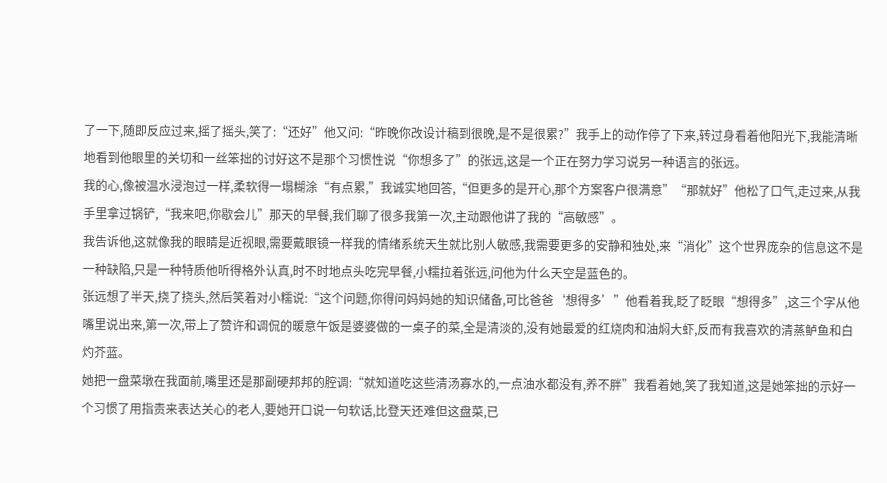了一下,随即反应过来,摇了摇头,笑了:“还好”他又问:“昨晚你改设计稿到很晚,是不是很累?”我手上的动作停了下来,转过身看着他阳光下,我能清晰地看到他眼里的关切和一丝笨拙的讨好这不是那个习惯性说“你想多了”的张远,这是一个正在努力学习说另一种语言的张远。
我的心,像被温水浸泡过一样,柔软得一塌糊涂“有点累,”我诚实地回答,“但更多的是开心,那个方案客户很满意”“那就好”他松了口气,走过来,从我手里拿过锅铲,“我来吧,你歇会儿”那天的早餐,我们聊了很多我第一次,主动跟他讲了我的“高敏感”。
我告诉他,这就像我的眼睛是近视眼,需要戴眼镜一样我的情绪系统天生就比别人敏感,我需要更多的安静和独处,来“消化”这个世界庞杂的信息这不是一种缺陷,只是一种特质他听得格外认真,时不时地点头吃完早餐,小糯拉着张远,问他为什么天空是蓝色的。
张远想了半天,挠了挠头,然后笑着对小糯说:“这个问题,你得问妈妈她的知识储备,可比爸爸‘想得多’”他看着我,眨了眨眼“想得多”,这三个字从他嘴里说出来,第一次,带上了赞许和调侃的暖意午饭是婆婆做的一桌子的菜,全是清淡的,没有她最爱的红烧肉和油焖大虾,反而有我喜欢的清蒸鲈鱼和白灼芥蓝。
她把一盘菜墩在我面前,嘴里还是那副硬邦邦的腔调:“就知道吃这些清汤寡水的,一点油水都没有,养不胖”我看着她,笑了我知道,这是她笨拙的示好一个习惯了用指责来表达关心的老人,要她开口说一句软话,比登天还难但这盘菜,已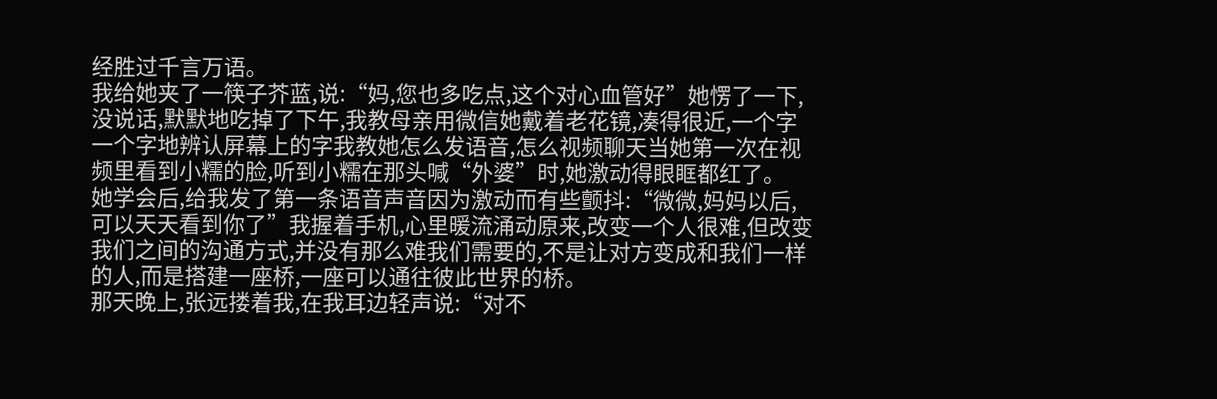经胜过千言万语。
我给她夹了一筷子芥蓝,说:“妈,您也多吃点,这个对心血管好”她愣了一下,没说话,默默地吃掉了下午,我教母亲用微信她戴着老花镜,凑得很近,一个字一个字地辨认屏幕上的字我教她怎么发语音,怎么视频聊天当她第一次在视频里看到小糯的脸,听到小糯在那头喊“外婆”时,她激动得眼眶都红了。
她学会后,给我发了第一条语音声音因为激动而有些颤抖:“微微,妈妈以后,可以天天看到你了”我握着手机,心里暖流涌动原来,改变一个人很难,但改变我们之间的沟通方式,并没有那么难我们需要的,不是让对方变成和我们一样的人,而是搭建一座桥,一座可以通往彼此世界的桥。
那天晚上,张远搂着我,在我耳边轻声说:“对不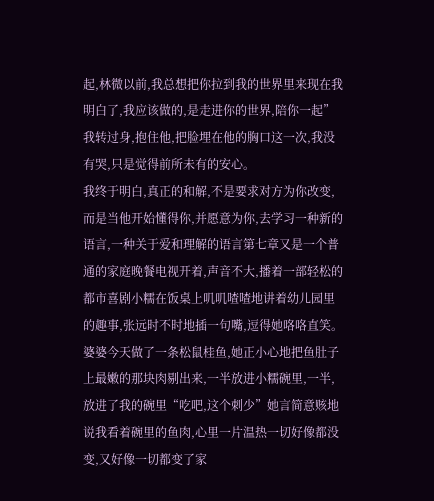起,林微以前,我总想把你拉到我的世界里来现在我明白了,我应该做的,是走进你的世界,陪你一起”我转过身,抱住他,把脸埋在他的胸口这一次,我没有哭,只是觉得前所未有的安心。
我终于明白,真正的和解,不是要求对方为你改变,而是当他开始懂得你,并愿意为你,去学习一种新的语言,一种关于爱和理解的语言第七章又是一个普通的家庭晚餐电视开着,声音不大,播着一部轻松的都市喜剧小糯在饭桌上叽叽喳喳地讲着幼儿园里的趣事,张远时不时地插一句嘴,逗得她咯咯直笑。
婆婆今天做了一条松鼠桂鱼,她正小心地把鱼肚子上最嫩的那块肉剔出来,一半放进小糯碗里,一半,放进了我的碗里“吃吧,这个刺少”她言简意赅地说我看着碗里的鱼肉,心里一片温热一切好像都没变,又好像一切都变了家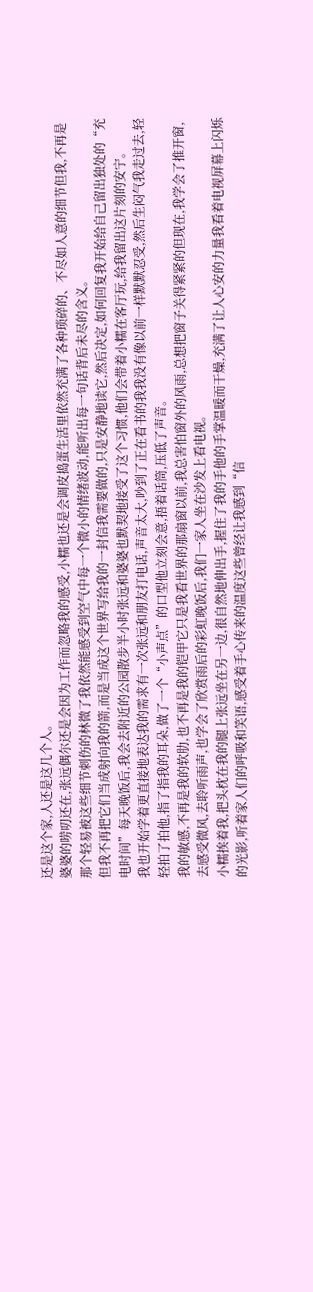还是这个家,人还是这几个人。
婆婆的唠叨还在,张远偶尔还是会因为工作而忽略我的感受,小糯也还是会调皮捣蛋生活里依然充满了各种琐碎的、不尽如人意的细节但我,不再是那个轻易被这些细节刺伤的林微了我依然能感受到空气中每一个微小的情绪波动,能听出每一句话背后未尽的含义。
但我不再把它们当成射向我的箭,而是当成这个世界写给我的一封信我需要做的,只是安静地读它,然后决定,如何回复我开始给自己留出独处的“充电时间”每天晚饭后,我会去附近的公园散步半小时张远和婆婆也默契地接受了这个习惯,他们会带着小糯在客厅玩,给我留出这片刻的安宁。
我也开始学着更直接地表达我的需求有一次张远和朋友打电话,声音太大,吵到了正在看书的我我没有像以前一样默默忍受,然后生闷气我走过去,轻轻拍了拍他,指了指我的耳朵,做了一个“小声点”的口型他立刻会意,捂着话筒,压低了声音。
我的敏感,不再是我的软肋,也不再是我的铠甲它只是我看世界的那扇窗以前,我总害怕窗外的风雨,总想把窗子关得紧紧的但现在,我学会了推开窗,去感受微风,去聆听雨声,也学会了欣赏雨后的彩虹晚饭后,我们一家人坐在沙发上看电视。
小糯挨着我,把头枕在我的腿上张远坐在另一边,很自然地伸出手,握住了我的手他的手掌温暖而干燥,充满了让人心安的力量我看着电视屏幕上闪烁的光影,听着家人们的呼吸和笑语,感受着手心传来的温度这些曾经让我感到“信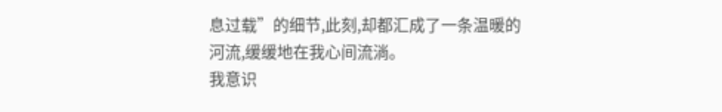息过载”的细节,此刻,却都汇成了一条温暖的河流,缓缓地在我心间流淌。
我意识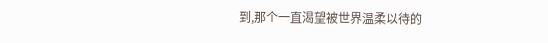到,那个一直渴望被世界温柔以待的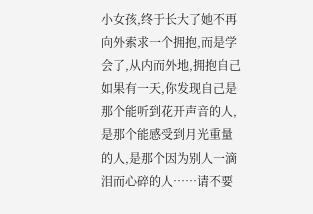小女孩,终于长大了她不再向外索求一个拥抱,而是学会了,从内而外地,拥抱自己如果有一天,你发现自己是那个能听到花开声音的人,是那个能感受到月光重量的人,是那个因为别人一滴泪而心碎的人……请不要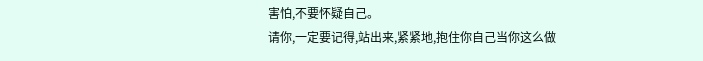害怕,不要怀疑自己。
请你,一定要记得,站出来,紧紧地,抱住你自己当你这么做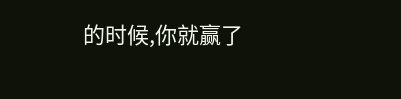的时候,你就赢了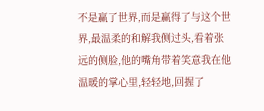不是赢了世界,而是赢得了与这个世界,最温柔的和解我侧过头,看着张远的侧脸,他的嘴角带着笑意我在他温暖的掌心里,轻轻地,回握了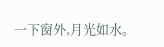一下窗外,月光如水。